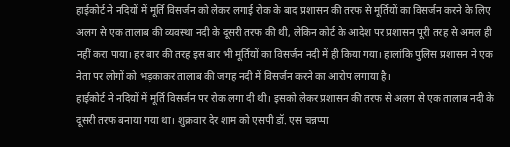हाईकोर्ट ने नदियों में मूर्ति विसर्जन को लेकर लगाई रोक के बाद प्रशासन की तरफ से मूर्तियों का विसर्जन करने के लिए अलग से एक तालाब की व्यवस्था नदी के दूसरी तरफ की थी, लेकिन कोर्ट के आदेश पर प्रशासन पूरी तरह से अमल ही नहीं करा पाया। हर बार की तरह इस बार भी मूर्तियों का विसर्जन नदी में ही किया गया। हालांकि पुलिस प्रशासन ने एक नेता पर लोगों को भड़काकर तालाब की जगह नदी में विसर्जन करने का आरोप लगाया है।
हाईकोर्ट ने नदियों में मूर्ति विसर्जन पर रोक लगा दी थी। इसको लेकर प्रशासन की तरफ से अलग से एक तालाब नदी के दूसरी तरफ बनाया गया था। शुक्रवार देर शाम को एसपी डॉ. एस चन्नप्पा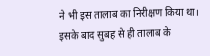ने भी इस तालाब का निरीक्षण किया था। इसके बाद सुबह से ही तालाब के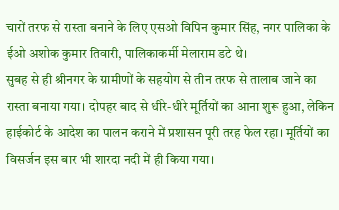चारों तरफ से रास्ता बनाने के लिए एसओ विपिन कुमार सिंह, नगर पालिका के ईओ अशोक कुमार तिवारी, पालिकाकर्मी मेलाराम डटे थे।
सुबह से ही श्रीनगर के ग्रामीणों के सहयोग से तीन तरफ से तालाब जाने का रास्ता बनाया गया। दोपहर बाद से धीरे-धीरे मूर्तियों का आना शुरू हुआ, लेकिन हाईकोर्ट के आदेश का पालन कराने में प्रशासन पूरी तरह फेल रहा। मूर्तियों का विसर्जन इस बार भी शारदा नदी में ही किया गया।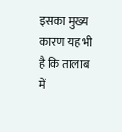इसका मुख्य कारण यह भी है कि तालाब में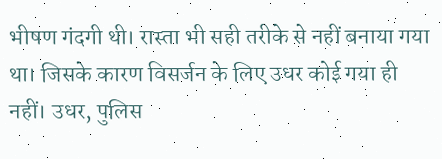भीषण गंदगी थी। रास्ता भी सही तरीके से नहीं बनाया गया था। जिसके कारण विसर्जन के लिए उधर कोई गया ही नहीं। उधर, पुलिस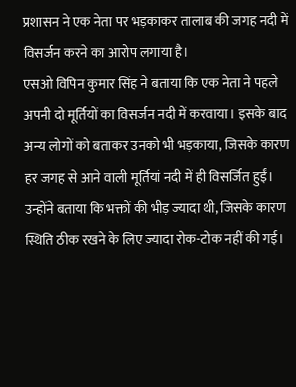प्रशासन ने एक नेता पर भड़काकर तालाब की जगह नदी में विसर्जन करने का आरोप लगाया है।
एसओ विपिन कुमार सिंह ने बताया कि एक नेता ने पहले अपनी दो मूर्तियों का विसर्जन नदी में करवाया। इसके बाद अन्य लोगों को बताकर उनको भी भड़काया, जिसके कारण हर जगह से आने वाली मूर्तियां नदी में ही विसर्जित हुईं। उन्होंने बताया कि भक्तों की भीड़ ज्यादा थी, जिसके कारण स्थिति ठीक रखने के लिए ज्यादा रोक-टोक नहीं की गई।